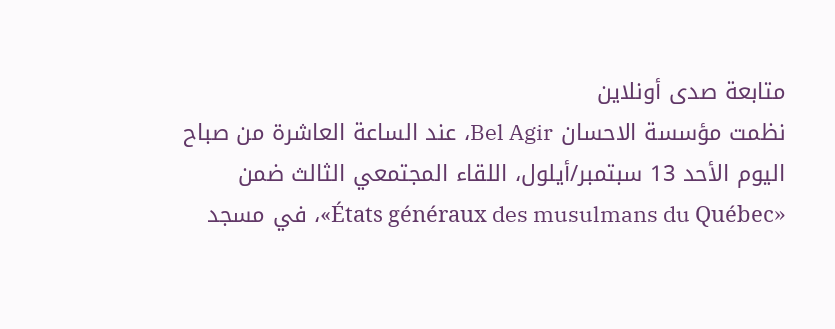متابعة صدى أونلاين
نظمت مؤسسة الاحسان Bel Agir، عند الساعة العاشرة من صباح اليوم الأحد 13 سبتمبر/أيلول، اللقاء المجتمعي الثالث ضمن «États généraux des musulmans du Québec»، في مسجد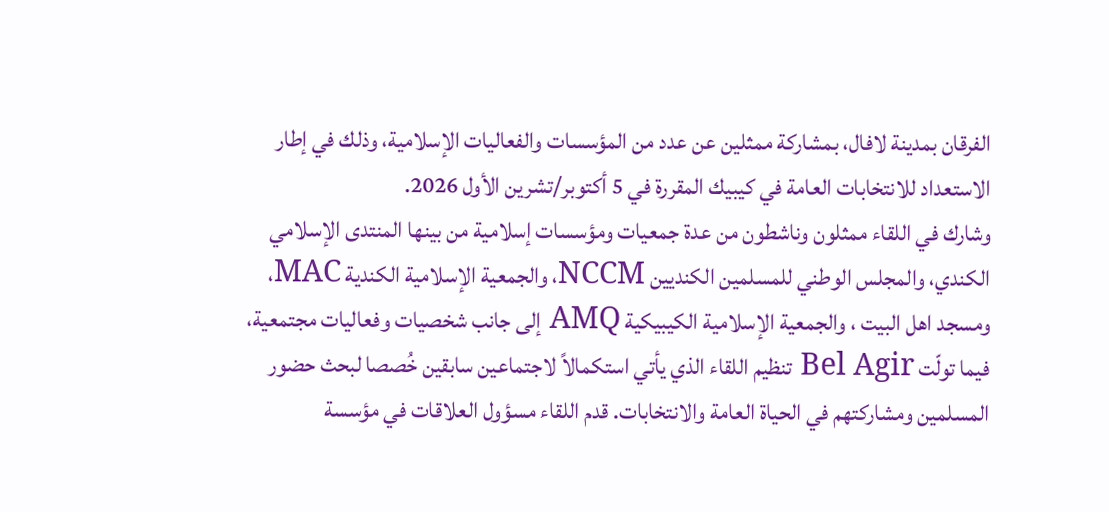الفرقان بمدينة لافال، بمشاركة ممثلين عن عدد من المؤسسات والفعاليات الإسلامية، وذلك في إطار الاستعداد للانتخابات العامة في كيبيك المقررة في 5 أكتوبر/تشرين الأول 2026.
وشارك في اللقاء ممثلون وناشطون من عدة جمعيات ومؤسسات إسلامية من بينها المنتدى الإسلامي الكندي، والمجلس الوطني للمسلمين الكنديين NCCM، والجمعية الإسلامية الكندية MAC، ومسجد اهل البيت ، والجمعية الإسلامية الكيبيكية AMQ إلى جانب شخصيات وفعاليات مجتمعية، فيما تولّت Bel Agir تنظيم اللقاء الذي يأتي استكمالاً لاجتماعين سابقين خُصصا لبحث حضور المسلمين ومشاركتهم في الحياة العامة والانتخابات. قدم اللقاء مسؤول العلاقات في مؤسسة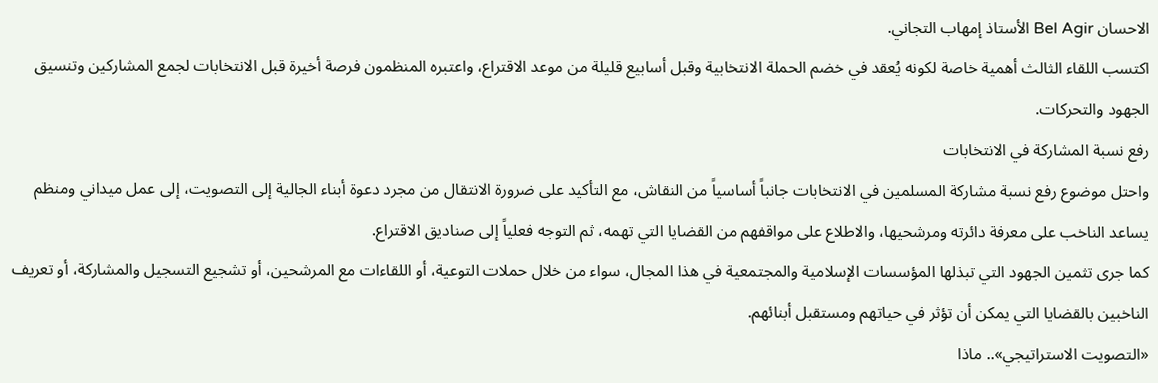الاحسان Bel Agir الأستاذ إمهاب التجاني.
اكتسب اللقاء الثالث أهمية خاصة لكونه يُعقد في خضم الحملة الانتخابية وقبل أسابيع قليلة من موعد الاقتراع، واعتبره المنظمون فرصة أخيرة قبل الانتخابات لجمع المشاركين وتنسيق الجهود والتحركات.
رفع نسبة المشاركة في الانتخابات
واحتل موضوع رفع نسبة مشاركة المسلمين في الانتخابات جانباً أساسياً من النقاش، مع التأكيد على ضرورة الانتقال من مجرد دعوة أبناء الجالية إلى التصويت، إلى عمل ميداني ومنظم يساعد الناخب على معرفة دائرته ومرشحيها، والاطلاع على مواقفهم من القضايا التي تهمه، ثم التوجه فعلياً إلى صناديق الاقتراع.
كما جرى تثمين الجهود التي تبذلها المؤسسات الإسلامية والمجتمعية في هذا المجال، سواء من خلال حملات التوعية، أو اللقاءات مع المرشحين، أو تشجيع التسجيل والمشاركة، أو تعريف الناخبين بالقضايا التي يمكن أن تؤثر في حياتهم ومستقبل أبنائهم.
«التصويت الاستراتيجي».. ماذا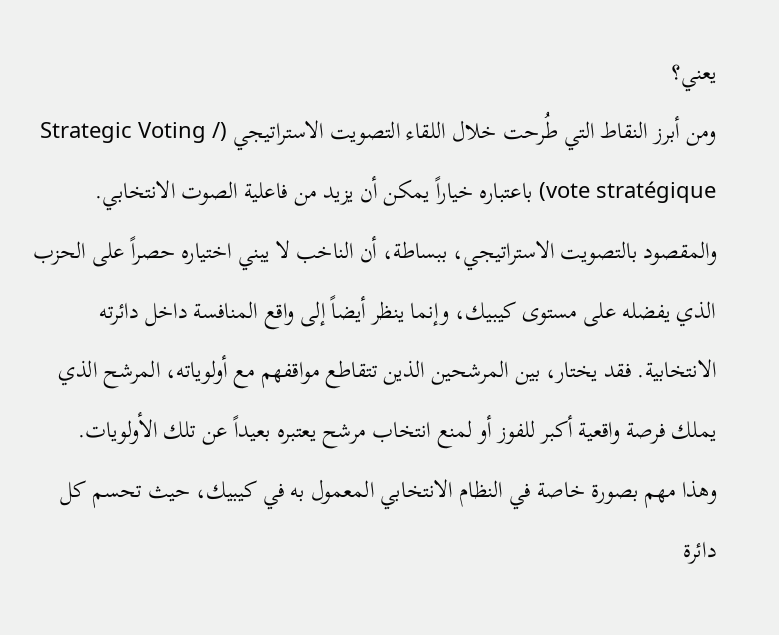يعني؟
ومن أبرز النقاط التي طُرحت خلال اللقاء التصويت الاستراتيجي (Strategic Voting / vote stratégique) باعتباره خياراً يمكن أن يزيد من فاعلية الصوت الانتخابي.
والمقصود بالتصويت الاستراتيجي، ببساطة، أن الناخب لا يبني اختياره حصراً على الحزب الذي يفضله على مستوى كيبيك، وإنما ينظر أيضاً إلى واقع المنافسة داخل دائرته الانتخابية. فقد يختار، بين المرشحين الذين تتقاطع مواقفهم مع أولوياته، المرشح الذي يملك فرصة واقعية أكبر للفوز أو لمنع انتخاب مرشح يعتبره بعيداً عن تلك الأولويات.
وهذا مهم بصورة خاصة في النظام الانتخابي المعمول به في كيبيك، حيث تحسم كل دائرة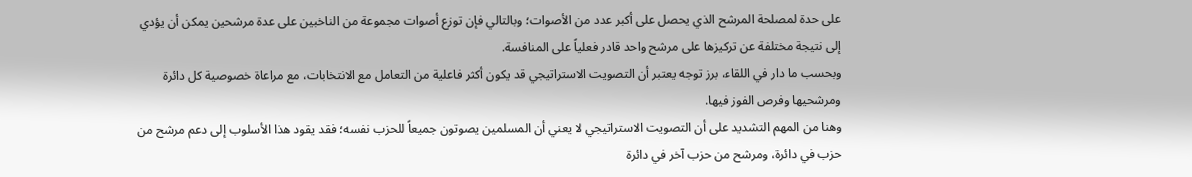على حدة لمصلحة المرشح الذي يحصل على أكبر عدد من الأصوات؛ وبالتالي فإن توزع أصوات مجموعة من الناخبين على عدة مرشحين يمكن أن يؤدي إلى نتيجة مختلفة عن تركيزها على مرشح واحد قادر فعلياً على المنافسة.
وبحسب ما دار في اللقاء، برز توجه يعتبر أن التصويت الاستراتيجي قد يكون أكثر فاعلية من التعامل مع الانتخابات، مع مراعاة خصوصية كل دائرة ومرشحيها وفرص الفوز فيها.
وهنا من المهم التشديد على أن التصويت الاستراتيجي لا يعني أن المسلمين يصوتون جميعاً للحزب نفسه؛ فقد يقود هذا الأسلوب إلى دعم مرشح من حزب في دائرة، ومرشح من حزب آخر في دائرة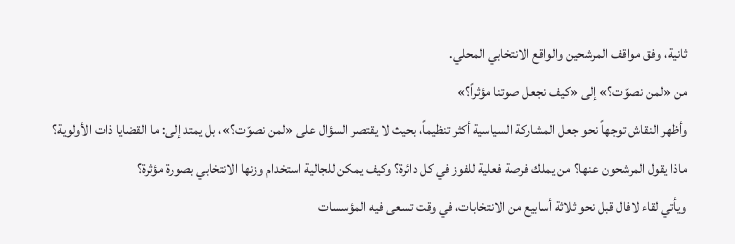ثانية، وفق مواقف المرشحين والواقع الانتخابي المحلي.
من «لمن نصوّت؟» إلى «كيف نجعل صوتنا مؤثراً؟»
وأظهر النقاش توجهاً نحو جعل المشاركة السياسية أكثر تنظيماً، بحيث لا يقتصر السؤال على «لمن نصوّت؟»، بل يمتد إلى: ما القضايا ذات الأولوية؟ ماذا يقول المرشحون عنها؟ من يملك فرصة فعلية للفوز في كل دائرة؟ وكيف يمكن للجالية استخدام وزنها الانتخابي بصورة مؤثرة؟
ويأتي لقاء لافال قبل نحو ثلاثة أسابيع من الانتخابات، في وقت تسعى فيه المؤسسات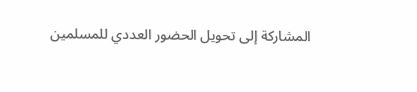المشاركة إلى تحويل الحضور العددي للمسلمين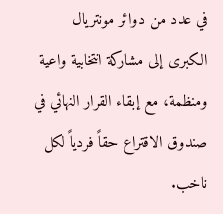في عدد من دوائر مونتريال الكبرى إلى مشاركة انتخابية واعية ومنظمة، مع إبقاء القرار النهائي في صندوق الاقتراع حقاً فردياً لكل ناخب.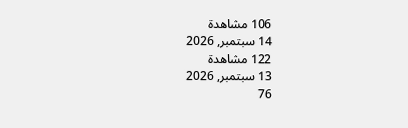106 مشاهدة
14 سبتمبر, 2026
122 مشاهدة
13 سبتمبر, 2026
76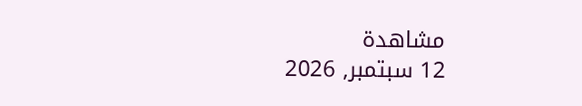مشاهدة
12 سبتمبر, 2026